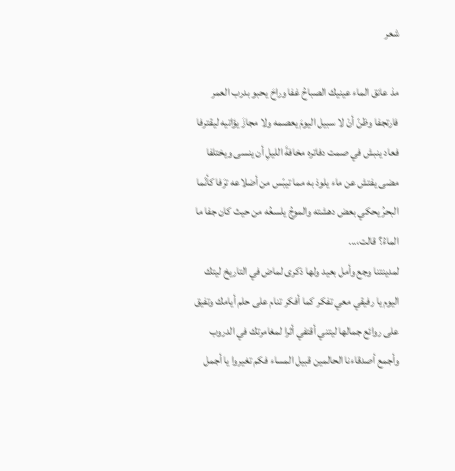شعر

مذ عانق الماء عينيك الصباحُ غفا وراحَ يحبو بدرب العمر فارتجفا وظنّ أنْ لا سبيل اليومَ يعصمه ولا مجازَ يؤاتيه ليقترفا فعاد ينبش في صمت دفاتره مخافةَ الليلِ أن ينسى ويختلفا مضى يفتش عن ماء يلوذ به مما تيبّس من أضلاعه ترَفا كأنّما البحرُ يحكي بعض دهشته والموجُ يلسعُه من حيث كان جفا ما الماءُ؟ قالت،...
لمدينتنا وجع وأمل بعيد ولها ذكرى لماض في التاريخ ليتك اليوم يا رفيقي معي تفكر كما أفكر تنام على حلم أيامك وتفيق على روائع جمالها ليتني أقتفي أثرا لمغامرتك في الدروب وأجمع أصدقاءنا الحالمين قبيل المساء فكم تغيروا يا أجمل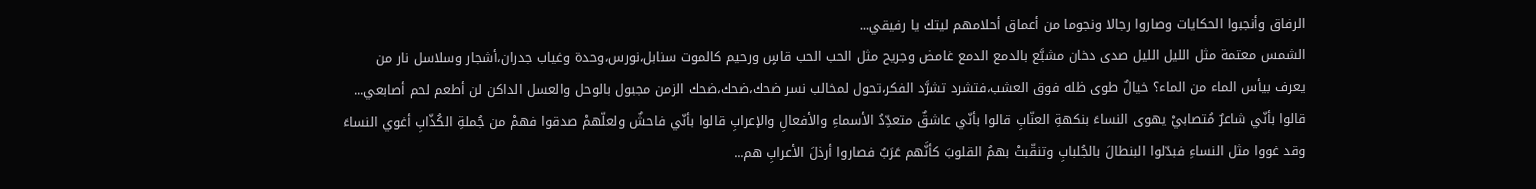الرفاق وأنجبوا الحكايات وصاروا رجالا ونجوما من أعماق أحلامهم ليتك يا رفيقي...
الشمس معتمة مثل الليل الليل صدى دخان مشبَّع بالدمع الدمع غامض وجريح مثل الحب الحب قاسٍ ورحيم كالموت سنابل،نورس،وحدة وغياب جدران،أشجار وسلاسل نار من يعرف بيأس الماء من الماء؟ خيالٌ طوى ظله فوق العشب،فتشرد تشرَّد الفكر،تحول لمخالب نسر ضحك،ضحك،ضحك الزمن مجبول بالوحل والعسل الداكن لن أطعم لحم أصابعي...
قالوا بأنّي شاعرٌ مُتصابيْ يهوى النساءَ بنكهةِ العنّابِ قالوا بأنّي عاشقٌ متعدِّدُ الأسماءِ والأفعالِ والإعرابِ قالوا بأنّي فاحشٌ ولعلّهمْ صدقوا فهمْ من جُملةِ الكُذّابِ أغوي النساءَ وقد غووا مثل النساءِ فبدّلوا البنطالَ بالجُلبابِ وتنقّبتْ بهمُ القلوبَ كأنَّهم عَرَبٌ فصاروا أرذلَ الأعرابِ هم...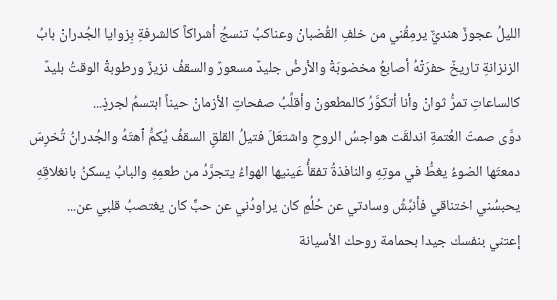الليلُ عجوزٌ هنديٌّ يرمِقُني من خلفِ القُضبانْ وعناكبُ تنسجُ أشراكاً كالشرفةِ بِزوايا الجُدرانْ بابُ الزنزانةِ تاريخٌ حفرَتْهُ أصابعُ مخضوبَةْ والأرضُ جليدٌ مسعورٌ والسقفُ نزيزٌ ورطوبةْ الوقتُ بليدٌ كالساعاتِ تمرُّ ثوانْ وأنا أتكوَّرُ كالمطعونْ وأقلِّبُ صفحاتِ الأزمانْ حيناً ابتسمُ لجرذٍ...
دوَّى صمتّ العُتمةِ اندلقَت هواجسُ الروحِ واشتعَلَ فتيلُ القلقِ السقفُ يُكمُّ ٱهتَهُ والجُدرانُ تُخرِسّ دمعتَها الضوءُ يغطُّ في موتِهِ والنافذةُ تفقأُ عَينيها الهواءُ يتجرَّدُ من طعمِهِ والبابُ يسكنُ بانغلاقِهِ يحبسُني اختناقي فأنبِّشُ وسادتي عن حُلُمٍ كان يراودُني عن حبٍّ كان يغتصبُ قلبي عن...
إعتني بنفسك جيدا بحمامة روحك الأسيانة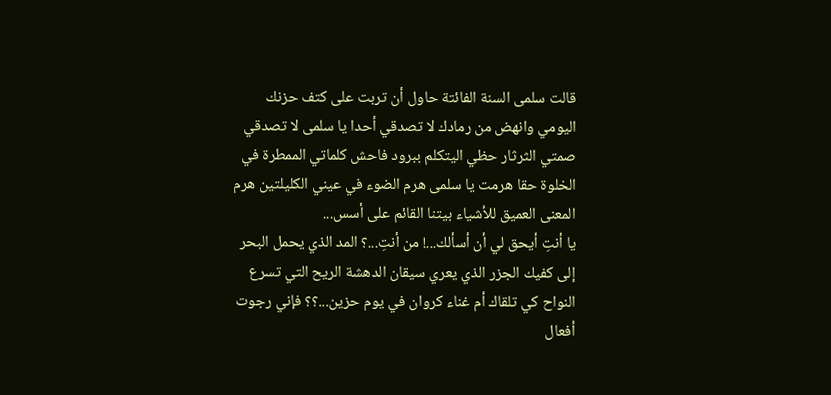قالت سلمى السنة الفائتة حاول أن تربت على كتف حزنك اليومي وانهض من رمادك لا تصدقي أحدا يا سلمى لا تصدقي صمتي الثرثار حظي اليتكلم ببرود فاحش كلماتي الممطرة في الخلوة حقا هرمت يا سلمى هرم الضوء في عيني الكليلتين هرم المعنى العميق للأشياء بيتنا القائم على أسس...
يا أنتِ أيحق لي أن أسألك...! من أنتِ...؟ المد الذي يحمل البحر إلى كفيك الجزر الذي يعري سيقان الدهشة الريح التي تسرع النواح كي تلقاك أم غناء كروان في يوم حزين...؟؟ فإني رجوت أفعال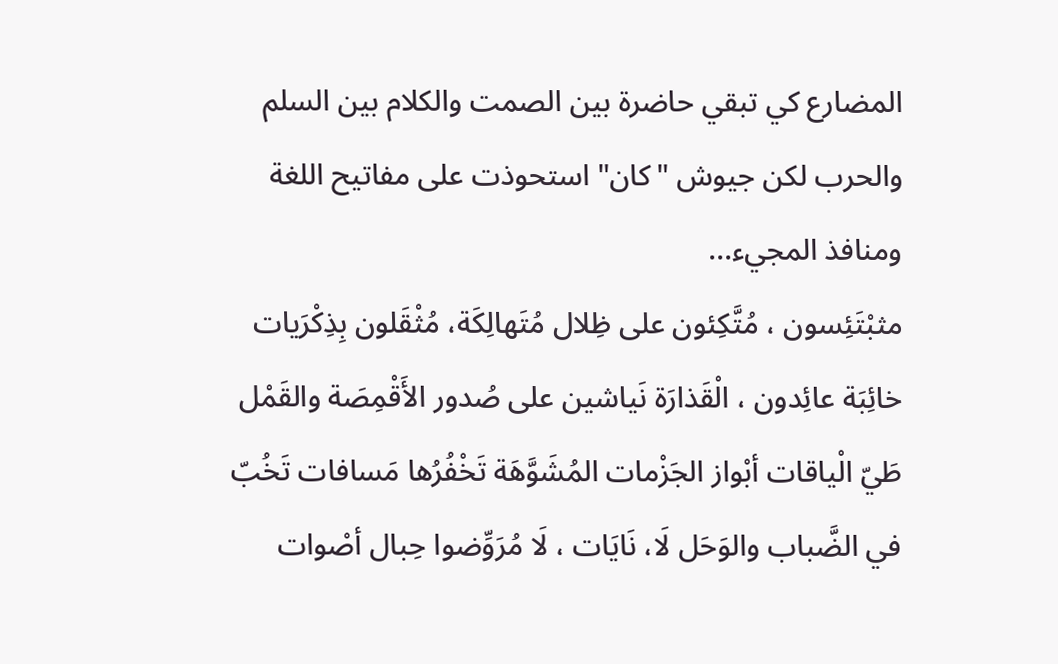المضارع كي تبقي حاضرة بين الصمت والكلام بين السلم والحرب لكن جيوش "كان" استحوذت على مفاتيح اللغة ومنافذ المجيء...
مثبْتَئِسون ، مُتَّكِئون على ظِلال مُتَهالِكَة، مُثْقَلون بِذِكْرَيات خائِبَة عائِدون ، الْقَذارَة نَياشين على صُدور الأَقْمِصَة والقَمْل طَيّ الْياقات أبْواز الجَزْمات المُشَوَّهَة تَخْفُرُها مَسافات تَخُبّ في الضَّباب والوَحَل لَا، نَايَات ، لَا مُرَوِّضوا حِبال أصْوات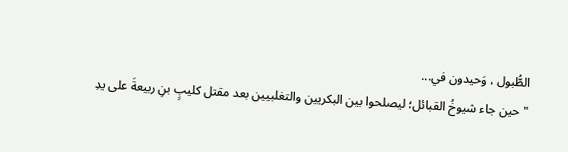الطُّبول ، وَحيدون في...
"حين جاء شيوخُ القبائل؛ ليصلحوا بين البكريين والتغلبيين بعد مقتل كليبٍ بنِ ربيعةَ على يدِ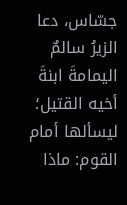جسّاس، دعا الزيرُ سالمٌ اليمامةَ ابنةَ أخيه القتيل؛ ليسألها أمام القوم: ماذا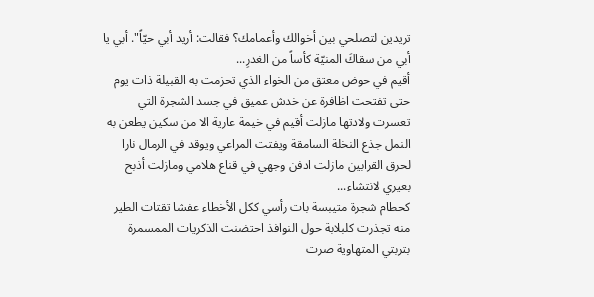تريدين لتصلحي بين أخوالك وأعمامك؟ فقالت: أريد أبي حيّاً". أبي يا أبي من سقاكَ المنيّة كأساً من الغدرِ...
أقيم في حوض معتق من الخواء الذي تحزمت به القبيلة ذات يوم حتى تفتحت اظافرة عن خدش عميق في جسد الشجرة التي تعسرت ولادتها مازلت أقيم في خيمة عارية الا من سكين يطعن به النمل جذع النخلة السامقة ويفتت المراعي ويوقد في الرمال نارا لحرق القرابين مازلت ادفن وجهي في قناع هلامي ومازلت أذبح بعيري لانتشاء...
كحطام شجرة متيبسة بات رأسي ككل الأخطاء عفشا تقتات الطير منه تجذرت كلبلابة حول النوافذ احتضنت الذكريات الممسمرة بتربتي المتهاوية صرت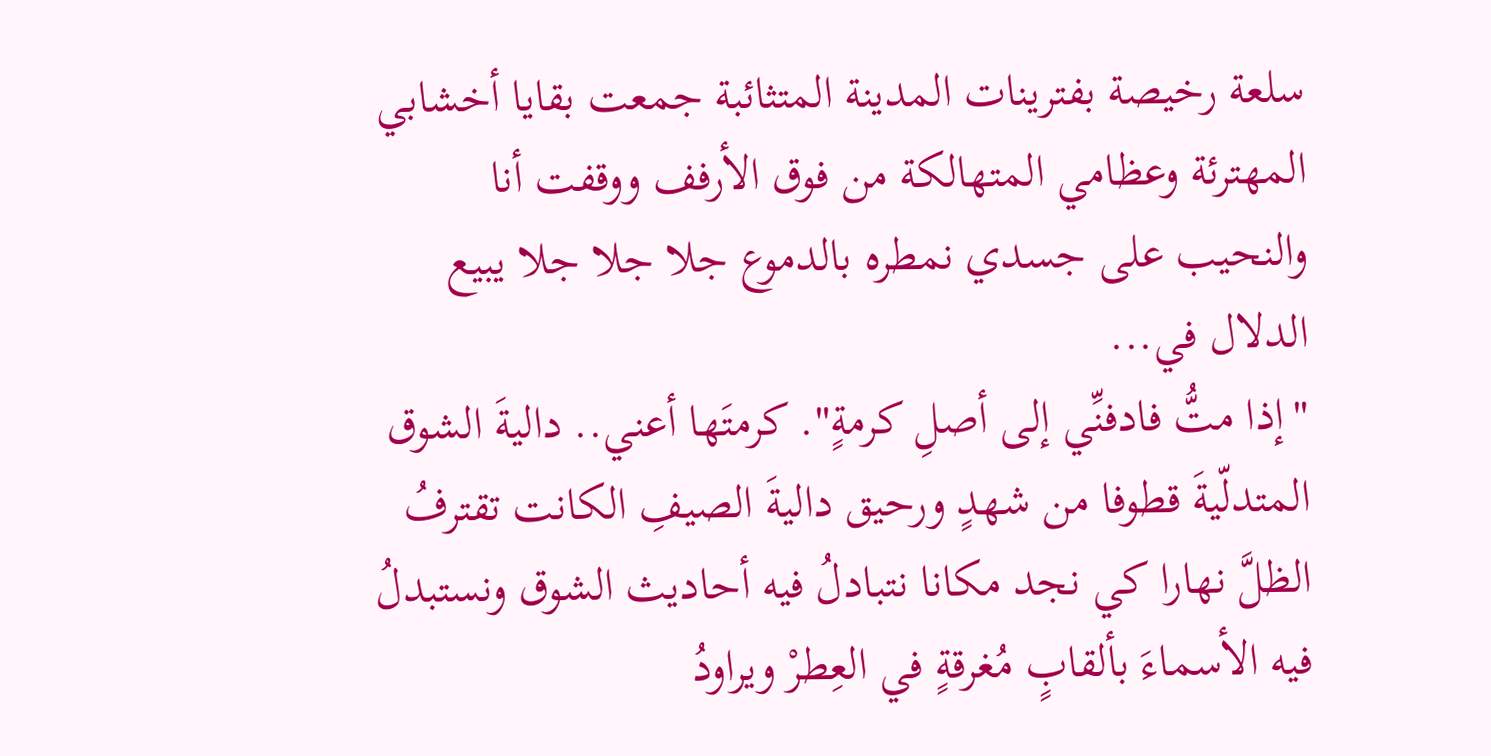سلعة رخيصة بفترينات المدينة المتثائبة جمعت بقايا أخشابي المهترئة وعظامي المتهالكة من فوق الأرفف ووقفت أنا والنحيب على جسدي نمطره بالدموع جلا جلا جلا يبيع الدلال في...
"إذا متُّ فادفنِّي إلى أصلِ كرمةٍ". كرمتَها أعني.. داليةَ الشوق المتدلّيةَ قطوفا من شهدٍ ورحيق داليةَ الصيفِ الكانت تقترفُ الظلَّ نهارا كي نجد مكانا نتبادلُ فيه أحاديث الشوق ونستبدلُ فيه الأسماءَ بألقابٍ مُغرقةٍ في العِطرْ ويراودُ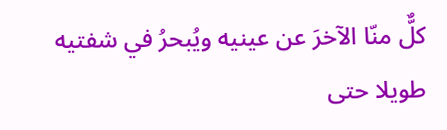كلٌّ منّا الآخرَ عن عينيه ويُبحرُ في شفتيه طويلا حتى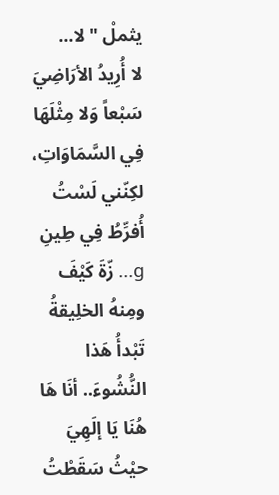يثملْ "لا...
لا أُرِيدُ الأرَاضِيَ سَبْعاً وَلا مِثْلَهَا فِي السَّمَاوَاتِ، لكِنّني لَسْتُ أُفرِّطُ فِي طِينِ g... زّةَ كَيْفَ ومِنهُ الخلِيقةُ تَبْدأُ هَذا النُّشُوءَ.. أنَا هَا هُنَا يَا إلَهِيَ حيْثُ سَقَطْتُ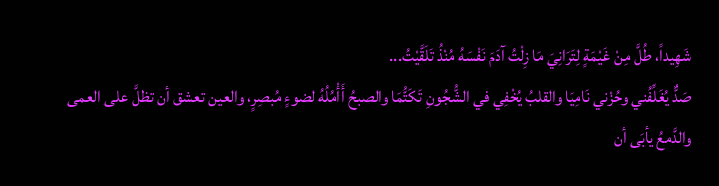شَهِيداً، طُلَّ مِنْ غَيْمَةٍ لِتَرَانِيَ مَا زِلْتُ آدَمَ نَفْسَهُ مُنْذُ تَلَقَّيْتُ...
صَدٌّ يُغَلِّفُني وحُزْني نَامِيَا والقلبُ يُخْفِي في الشُّجُونِ تَكَتُّمَا والصبحُ أَأْمُلُهُ لضوءٍ مُبصِرٍ، والعين تعشق أن تظلَّ على العمى والدَّمعُ يأبَى أن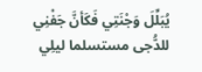يُبَلِّلَ وَجْنَتِي فَكَأنَّ جَفْنِي للدُّجى مستسلما ليلِي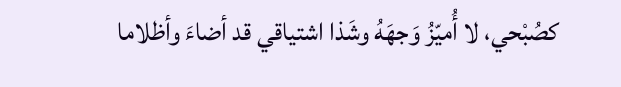كصُبْحي، لا أُميّزُ وَجهَهُ وشَذا اشتياقي قد أضاءَ وأظلاما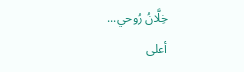خِلَّانُ رُوحي...
أعلى